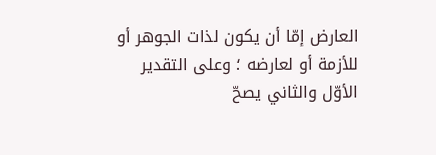العارض إمّا أن يكون لذات الجوهر أو للأزمة أو لعارضه ؛ وعلى التقدير الأوّل والثاني يصحّ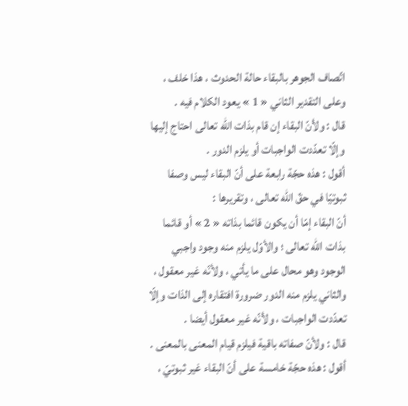اتّصاف الجوهر بالبقاء حالة الحدوث ، هذا خلف ، وعلى التقدير الثاني « 1 » يعود الكلام فيه .
قال : ولأنّ البقاء إن قام بذات اللّه تعالى احتاج إليها وإلّا تعدّدت الواجبات أو يلزم الدور .
أقول : هذه حجّة رابعة على أنّ البقاء ليس وصفا ثبوتيّا في حقّ اللّه تعالى ، وتقريرها :
أنّ البقاء إمّا أن يكون قائما بذاته « 2 » أو قائما بذات اللّه تعالى ؛ والأوّل يلزم منه وجود واجبي الوجود وهو محال على ما يأتي ، ولأنّه غير معقول ، والثاني يلزم منه الدور ضرورة افتقاره إلى الذات وإلّا تعدّدت الواجبات ، ولأنّه غير معقول أيضا .
قال : ولأنّ صفاته باقية فيلزم قيام المعنى بالمعنى .
أقول : هذه حجّة خامسة على أنّ البقاء غير ثبوتيّ ،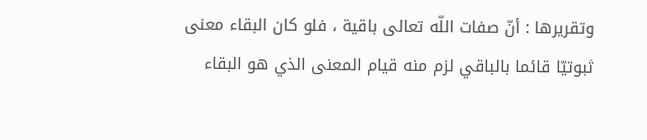وتقريرها : أنّ صفات اللّه تعالى باقية ، فلو كان البقاء معنى ثبوتيّا قائما بالباقي لزم منه قيام المعنى الذي هو البقاء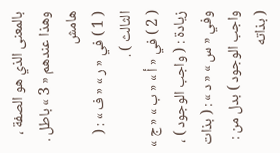بالمعنى الذي هو الصفة ، وهذا عندهم « 3 » باطل .
هامش
( 1 ) في « ر » « ف » : ( الثالث ) .
( 2 ) في « أ » « ب » « ج » زيادة : ( واجب الوجود ) ، وفي « س » « د » : ( بذات واجب الوجود ) بدل من :
( بذاته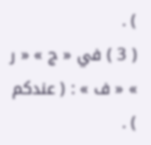) .
( 3 ) في « ج » « ر » « ف » : ( عندكم ) .